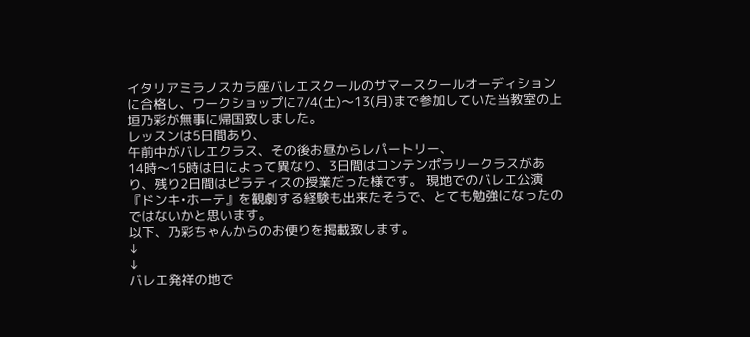イタリアミラノスカラ座バレエスクールのサマースクールオーディションに合格し、ワークショップに7/4(土)〜13(月)まで参加していた当教室の上垣乃彩が無事に帰国致しました。
レッスンは5日間あり、
午前中がバレエクラス、その後お昼からレパートリー、
14時〜15時は日によって異なり、3日間はコンテンポラリークラスがあり、残り2日間はピラティスの授業だった様です。 現地でのバレエ公演『ドンキ•ホーテ』を観劇する経験も出来たそうで、とても勉強になったのではないかと思います。
以下、乃彩ちゃんからのお便りを掲載致します。
↓
↓
バレエ発祥の地で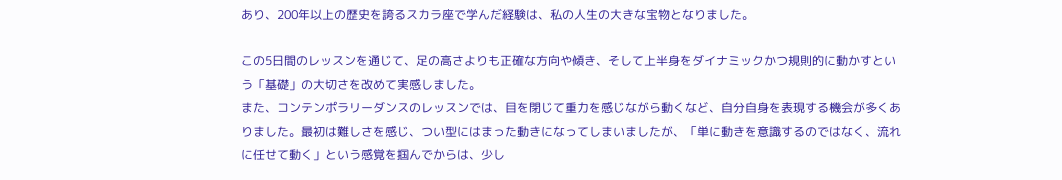あり、200年以上の歴史を誇るスカラ座で学んだ経験は、私の人生の大きな宝物となりました。

この5日間のレッスンを通じて、足の高さよりも正確な方向や傾き、そして上半身をダイナミックかつ規則的に動かすという「基礎」の大切さを改めて実感しました。
また、コンテンポラリーダンスのレッスンでは、目を閉じて重力を感じながら動くなど、自分自身を表現する機会が多くありました。最初は難しさを感じ、つい型にはまった動きになってしまいましたが、「単に動きを意識するのではなく、流れに任せて動く」という感覚を掴んでからは、少し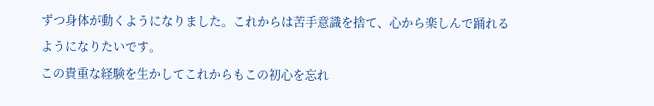ずつ身体が動くようになりました。これからは苦手意識を捨て、心から楽しんで踊れるようになりたいです。
この貴重な経験を生かしてこれからもこの初心を忘れ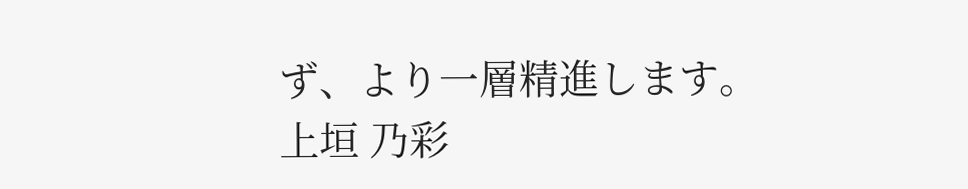ず、より一層精進します。
上垣 乃彩